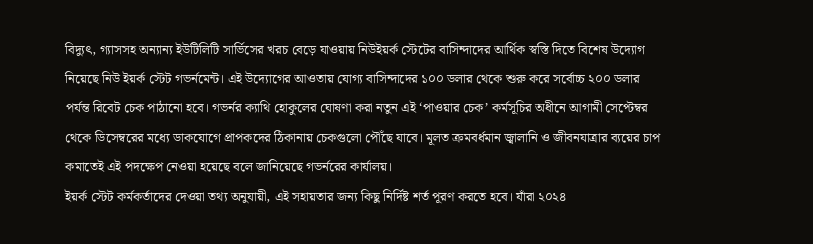বিদ্যুৎ, গ্যাসসহ অন্যান্য ইউটিলিটি সার্ভিসের খরচ বেড়ে যাওয়ায় নিউইয়র্ক স্টেটের বাসিন্দাদের আর্থিক স্বস্তি দিতে বিশেষ উদ্যোগ নিয়েছে নিউ ইয়র্ক স্টেট গভর্নমেন্ট। এই উদ্যোগের আওতায় যোগ্য বাসিন্দাদের ১০০ ডলার থেকে শুরু করে সর্বোচ্চ ২০০ ডলার পর্যন্ত রিবেট চেক পাঠানো হবে। গভর্নর ক্যাথি হোকুলের ঘোষণা করা নতুন এই ‘পাওয়ার চেক’ কর্মসূচির অধীনে আগামী সেপ্টেম্বর থেকে ডিসেম্বরের মধ্যে ডাকযোগে প্রাপকদের ঠিকানায় চেকগুলো পৌঁছে যাবে। মূলত ক্রমবর্ধমান জ্বালানি ও জীবনযাত্রার ব্যয়ের চাপ কমাতেই এই পদক্ষেপ নেওয়া হয়েছে বলে জানিয়েছে গভর্নরের কার্যালয়।
ইয়র্ক স্টেট কর্মকর্তাদের দেওয়া তথ্য অনুযায়ী, এই সহায়তার জন্য কিছু নির্দিষ্ট শর্ত পূরণ করতে হবে। যাঁরা ২০২৪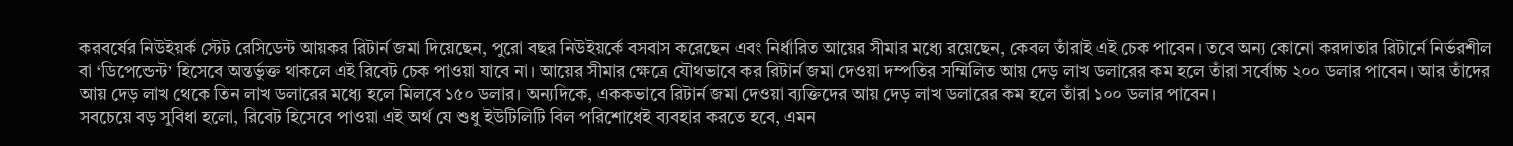করবর্ষের নিউইয়র্ক স্টেট রেসিডেন্ট আয়কর রিটার্ন জমা দিয়েছেন, পুরো বছর নিউইয়র্কে বসবাস করেছেন এবং নির্ধারিত আয়ের সীমার মধ্যে রয়েছেন, কেবল তাঁরাই এই চেক পাবেন। তবে অন্য কোনো করদাতার রিটার্নে নির্ভরশীল বা ‘ডিপেন্ডেন্ট’ হিসেবে অন্তর্ভুক্ত থাকলে এই রিবেট চেক পাওয়া যাবে না। আয়ের সীমার ক্ষেত্রে যৌথভাবে কর রিটার্ন জমা দেওয়া দম্পতির সম্মিলিত আয় দেড় লাখ ডলারের কম হলে তাঁরা সর্বোচ্চ ২০০ ডলার পাবেন। আর তাঁদের আয় দেড় লাখ থেকে তিন লাখ ডলারের মধ্যে হলে মিলবে ১৫০ ডলার। অন্যদিকে, এককভাবে রিটার্ন জমা দেওয়া ব্যক্তিদের আয় দেড় লাখ ডলারের কম হলে তাঁরা ১০০ ডলার পাবেন।
সবচেয়ে বড় সুবিধা হলো, রিবেট হিসেবে পাওয়া এই অর্থ যে শুধু ইউটিলিটি বিল পরিশোধেই ব্যবহার করতে হবে, এমন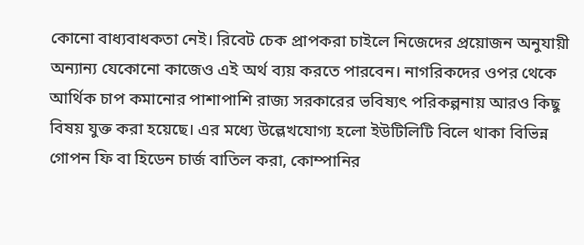কোনো বাধ্যবাধকতা নেই। রিবেট চেক প্রাপকরা চাইলে নিজেদের প্রয়োজন অনুযায়ী অন্যান্য যেকোনো কাজেও এই অর্থ ব্যয় করতে পারবেন। নাগরিকদের ওপর থেকে আর্থিক চাপ কমানোর পাশাপাশি রাজ্য সরকারের ভবিষ্যৎ পরিকল্পনায় আরও কিছু বিষয় যুক্ত করা হয়েছে। এর মধ্যে উল্লেখযোগ্য হলো ইউটিলিটি বিলে থাকা বিভিন্ন গোপন ফি বা হিডেন চার্জ বাতিল করা, কোম্পানির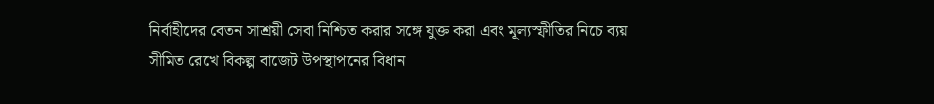নির্বাহীদের বেতন সাশ্রয়ী সেবা নিশ্চিত করার সঙ্গে যুক্ত করা এবং মূল্যস্ফীতির নিচে ব্যয় সীমিত রেখে বিকল্প বাজেট উপস্থাপনের বিধান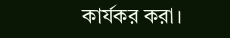কার্যকর করা।